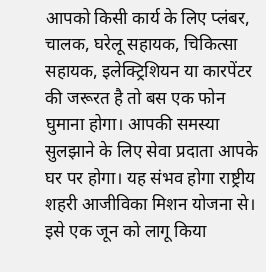आपको किसी कार्य के लिए प्लंबर, चालक, घरेलू सहायक, चिकित्सा सहायक, इलेक्ट्रिशियन या कारपेंटर की जरूरत है तो बस एक फोन घुमाना होगा। आपकी समस्या सुलझाने के लिए सेवा प्रदाता आपके घर पर होगा। यह संभव होगा राष्ट्रीय शहरी आजीविका मिशन योजना से। इसे एक जून को लागू किया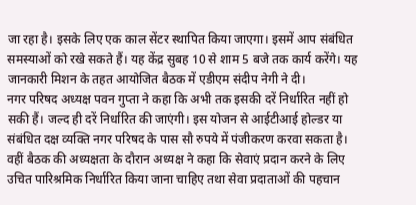जा रहा है। इसके लिए एक काल सेंटर स्थापित किया जाएगा। इसमें आप संबंधित समस्याओं को रखे सकते हैं। यह केंद्र सुबह 10 से शाम 5 बजे तक कार्य करेंगे। यह जानकारी मिशन के तहत आयोजित बैठक में एडीएम संदीप नेगी ने दी।
नगर परिषद अध्यक्ष पवन गुप्ता ने कहा कि अभी तक इसकी दरें निर्धारित नहीं हो सकी हैं। जल्द ही दरें निर्धारित की जाएंगी। इस योजन से आईटीआई होल्डर या संबंधित दक्ष व्यक्ति नगर परिषद के पास सौ रुपये में पंजीकरण करवा सकता है। वहीं बैठक की अध्यक्षता के दौरान अध्यक्ष ने कहा कि सेवाएं प्रदान करने के लिए उचित पारिश्रमिक निर्धारित किया जाना चाहिए तथा सेवा प्रदाताओं की पहचान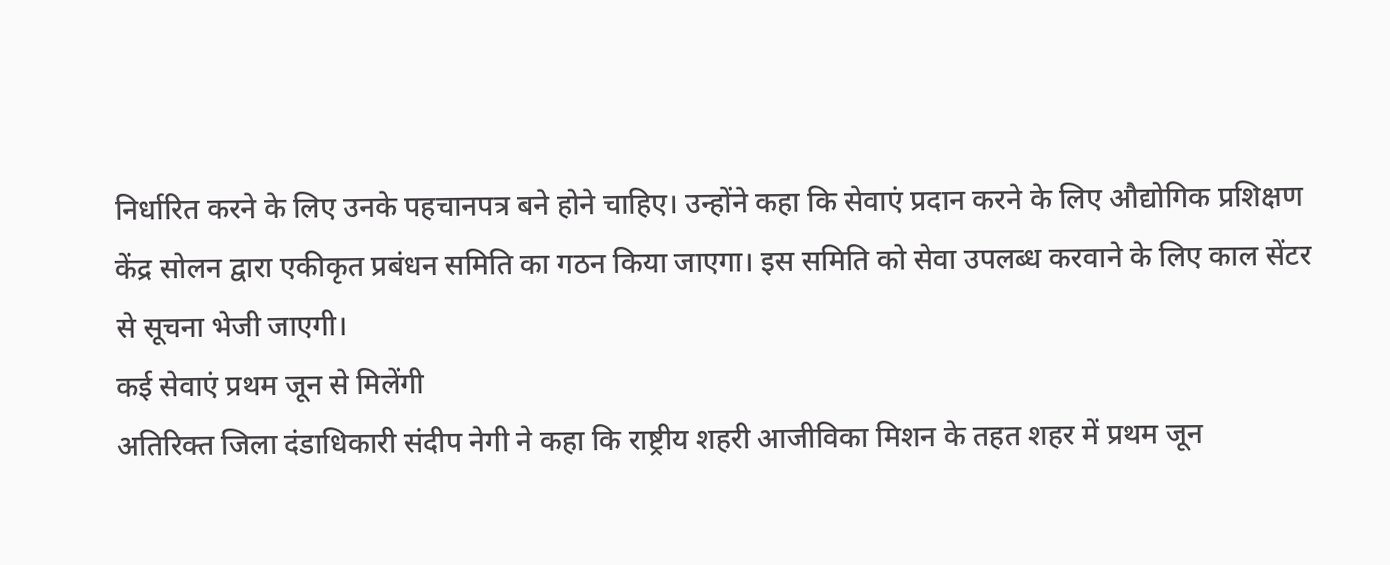निर्धारित करने के लिए उनके पहचानपत्र बने होने चाहिए। उन्होंने कहा कि सेवाएं प्रदान करने के लिए औद्योगिक प्रशिक्षण केंद्र सोलन द्वारा एकीकृत प्रबंधन समिति का गठन किया जाएगा। इस समिति को सेवा उपलब्ध करवाने के लिए काल सेंटर से सूचना भेजी जाएगी।
कई सेवाएं प्रथम जून से मिलेंगी
अतिरिक्त जिला दंडाधिकारी संदीप नेगी ने कहा कि राष्ट्रीय शहरी आजीविका मिशन के तहत शहर में प्रथम जून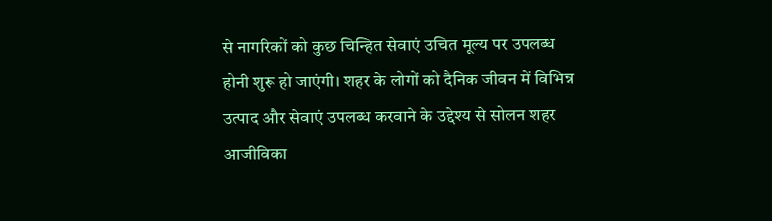से नागरिकों को कुछ चिन्हित सेवाएं उचित मूल्य पर उपलब्ध होनी शुरू हो जाएंगी। शहर के लोगों को दैनिक जीवन में विभिन्न उत्पाद और सेवाएं उपलब्ध करवाने के उद्देश्य से सोलन शहर आजीविका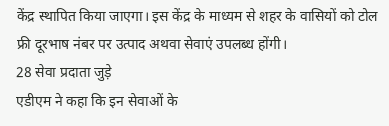केंद्र स्थापित किया जाएगा। इस केंद्र के माध्यम से शहर के वासियों को टोल फ्री दूरभाष नंबर पर उत्पाद अथवा सेवाएं उपलब्ध होंगी।
28 सेवा प्रदाता जुड़े
एडीएम ने कहा कि इन सेवाओं के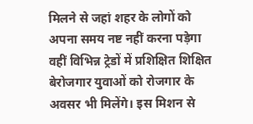मिलने से जहां शहर के लोगों को अपना समय नष्ट नहीं करना पड़ेगा वहीं विभिन्न ट्रेडों में प्रशिक्षित शिक्षित बेरोजगार युवाओं को रोजगार के अवसर भी मिलेंगे। इस मिशन से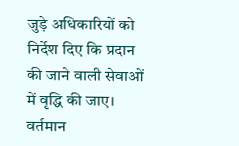जुड़े अधिकारियों को निर्देश दिए कि प्रदान की जाने वाली सेवाओं में वृद्धि की जाए। वर्तमान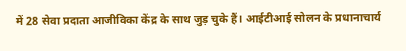में 28 सेवा प्रदाता आजीविका केंद्र के साथ जुड़ चुके हैं। आईटीआई सोलन के प्रधानाचार्य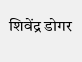शिवेंद्र डोगर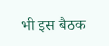भी इस बैठक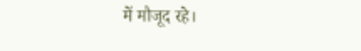में मौजूद रहे।